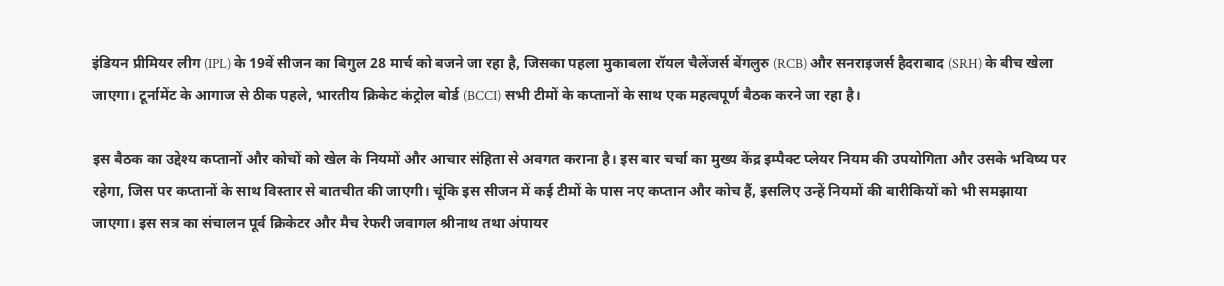इंडियन प्रीमियर लीग (IPL) के 19वें सीजन का बिगुल 28 मार्च को बजने जा रहा है, जिसका पहला मुकाबला रॉयल चैलेंजर्स बेंगलुरु (RCB) और सनराइजर्स हैदराबाद (SRH) के बीच खेला जाएगा। टूर्नामेंट के आगाज से ठीक पहले, भारतीय क्रिकेट कंट्रोल बोर्ड (BCCI) सभी टीमों के कप्तानों के साथ एक महत्वपूर्ण बैठक करने जा रहा है।

इस बैठक का उद्देश्य कप्तानों और कोचों को खेल के नियमों और आचार संहिता से अवगत कराना है। इस बार चर्चा का मुख्य केंद्र इम्पैक्ट प्लेयर नियम की उपयोगिता और उसके भविष्य पर रहेगा, जिस पर कप्तानों के साथ विस्तार से बातचीत की जाएगी। चूंकि इस सीजन में कई टीमों के पास नए कप्तान और कोच हैं, इसलिए उन्हें नियमों की बारीकियों को भी समझाया जाएगा। इस सत्र का संचालन पूर्व क्रिकेटर और मैच रेफरी जवागल श्रीनाथ तथा अंपायर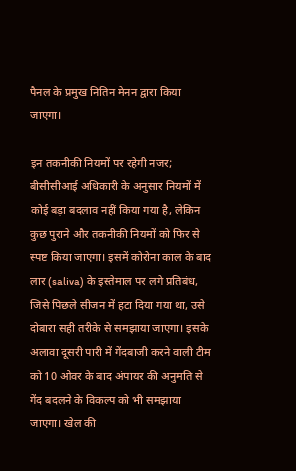पैनल के प्रमुख नितिन मेनन द्वारा किया जाएगा।

इन तकनीकी नियमों पर रहेगी नजर;
बीसीसीआई अधिकारी के अनुसार नियमों में कोई बड़ा बदलाव नहीं किया गया है, लेकिन कुछ पुराने और तकनीकी नियमों को फिर से स्पष्ट किया जाएगा। इसमें कोरोना काल के बाद लार (saliva) के इस्तेमाल पर लगे प्रतिबंध, जिसे पिछले सीजन में हटा दिया गया था, उसे दोबारा सही तरीके से समझाया जाएगा। इसके अलावा दूसरी पारी में गेंदबाजी करने वाली टीम को 10 ओवर के बाद अंपायर की अनुमति से गेंद बदलने के विकल्प को भी समझाया जाएगा। खेल की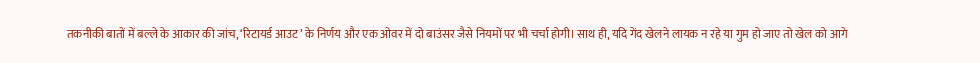तकनीकी बातों में बल्ले के आकार की जांच, ‘रिटायर्ड आउट’ के निर्णय और एक ओवर में दो बाउंसर जैसे नियमों पर भी चर्चा होगी। साथ ही, यदि गेंद खेलने लायक न रहे या गुम हो जाए तो खेल को आगे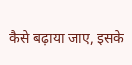कैसे बढ़ाया जाए, इसके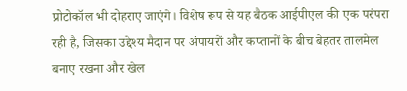प्रोटोकॉल भी दोहराए जाएंगे। विशेष रूप से यह बैठक आईपीएल की एक परंपरा रही है, जिसका उद्देश्य मैदान पर अंपायरों और कप्तानों के बीच बेहतर तालमेल बनाए रखना और खेल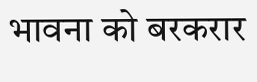भावना को बरकरार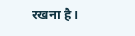रखना है।